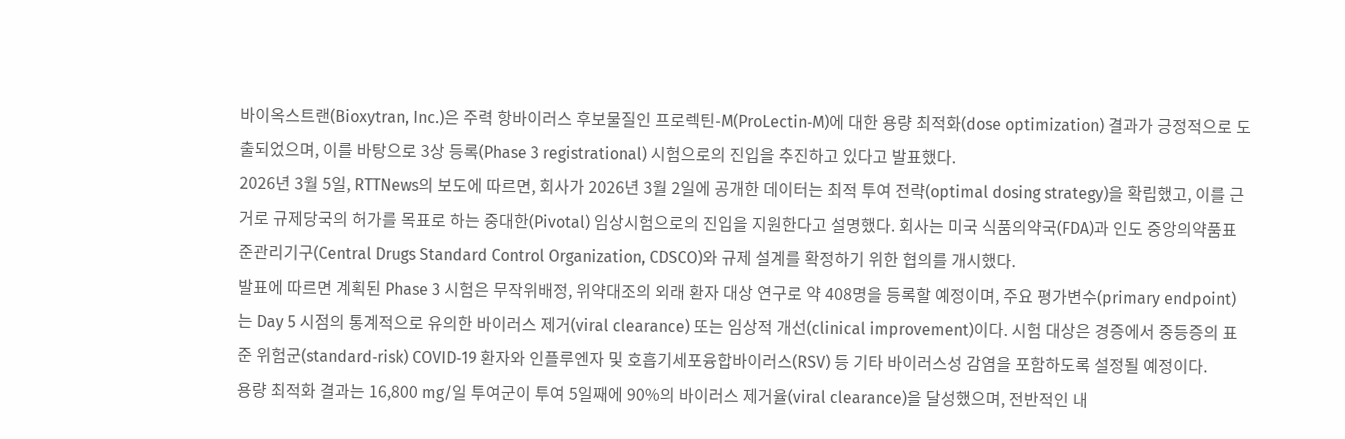바이옥스트랜(Bioxytran, Inc.)은 주력 항바이러스 후보물질인 프로렉틴‑M(ProLectin‑M)에 대한 용량 최적화(dose optimization) 결과가 긍정적으로 도출되었으며, 이를 바탕으로 3상 등록(Phase 3 registrational) 시험으로의 진입을 추진하고 있다고 발표했다.
2026년 3월 5일, RTTNews의 보도에 따르면, 회사가 2026년 3월 2일에 공개한 데이터는 최적 투여 전략(optimal dosing strategy)을 확립했고, 이를 근거로 규제당국의 허가를 목표로 하는 중대한(Pivotal) 임상시험으로의 진입을 지원한다고 설명했다. 회사는 미국 식품의약국(FDA)과 인도 중앙의약품표준관리기구(Central Drugs Standard Control Organization, CDSCO)와 규제 설계를 확정하기 위한 협의를 개시했다.
발표에 따르면 계획된 Phase 3 시험은 무작위배정, 위약대조의 외래 환자 대상 연구로 약 408명을 등록할 예정이며, 주요 평가변수(primary endpoint)는 Day 5 시점의 통계적으로 유의한 바이러스 제거(viral clearance) 또는 임상적 개선(clinical improvement)이다. 시험 대상은 경증에서 중등증의 표준 위험군(standard‑risk) COVID‑19 환자와 인플루엔자 및 호흡기세포융합바이러스(RSV) 등 기타 바이러스성 감염을 포함하도록 설정될 예정이다.
용량 최적화 결과는 16,800 mg/일 투여군이 투여 5일째에 90%의 바이러스 제거율(viral clearance)을 달성했으며, 전반적인 내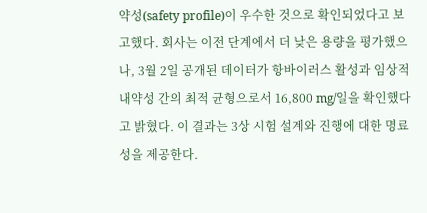약성(safety profile)이 우수한 것으로 확인되었다고 보고했다. 회사는 이전 단계에서 더 낮은 용량을 평가했으나, 3월 2일 공개된 데이터가 항바이러스 활성과 임상적 내약성 간의 최적 균형으로서 16,800 mg/일을 확인했다고 밝혔다. 이 결과는 3상 시험 설계와 진행에 대한 명료성을 제공한다.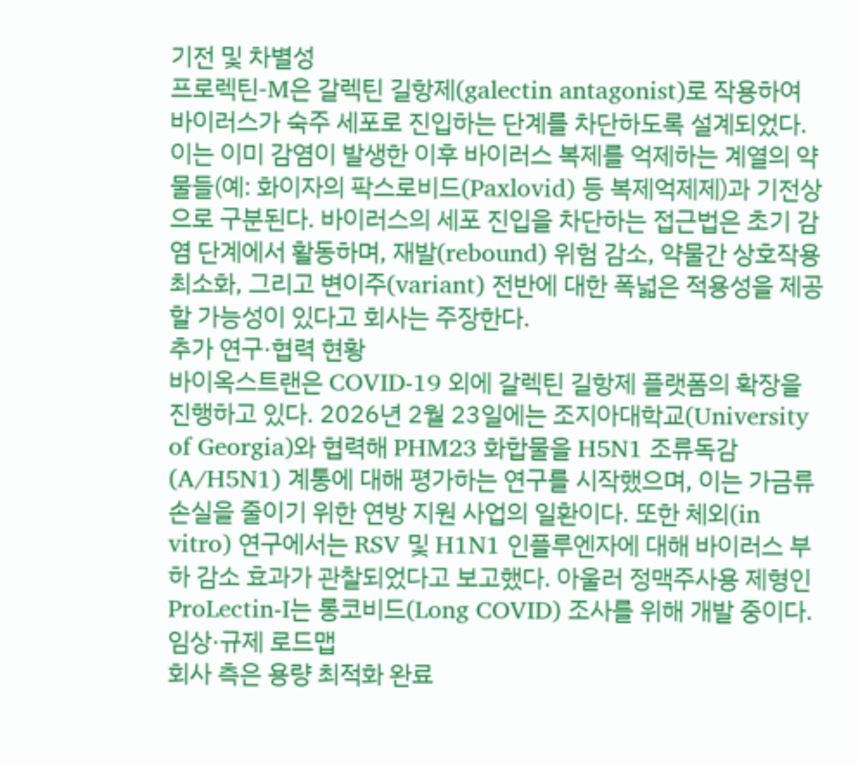기전 및 차별성
프로렉틴‑M은 갈렉틴 길항제(galectin antagonist)로 작용하여 바이러스가 숙주 세포로 진입하는 단계를 차단하도록 설계되었다. 이는 이미 감염이 발생한 이후 바이러스 복제를 억제하는 계열의 약물들(예: 화이자의 팍스로비드(Paxlovid) 등 복제억제제)과 기전상으로 구분된다. 바이러스의 세포 진입을 차단하는 접근법은 초기 감염 단계에서 활동하며, 재발(rebound) 위험 감소, 약물간 상호작용 최소화, 그리고 변이주(variant) 전반에 대한 폭넓은 적용성을 제공할 가능성이 있다고 회사는 주장한다.
추가 연구·협력 현황
바이옥스트랜은 COVID‑19 외에 갈렉틴 길항제 플랫폼의 확장을 진행하고 있다. 2026년 2월 23일에는 조지아대학교(University of Georgia)와 협력해 PHM23 화합물을 H5N1 조류독감(A/H5N1) 계통에 대해 평가하는 연구를 시작했으며, 이는 가금류 손실을 줄이기 위한 연방 지원 사업의 일환이다. 또한 체외(in vitro) 연구에서는 RSV 및 H1N1 인플루엔자에 대해 바이러스 부하 감소 효과가 관찰되었다고 보고했다. 아울러 정맥주사용 제형인 ProLectin‑I는 롱코비드(Long COVID) 조사를 위해 개발 중이다.
임상·규제 로드맵
회사 측은 용량 최적화 완료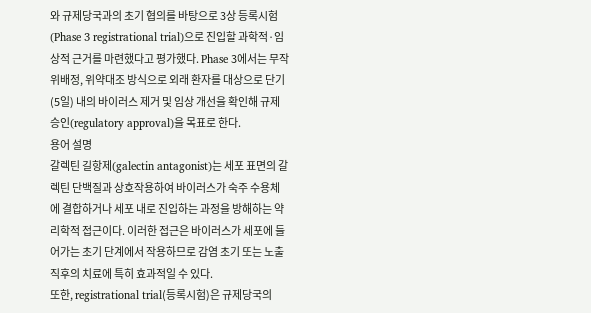와 규제당국과의 초기 협의를 바탕으로 3상 등록시험(Phase 3 registrational trial)으로 진입할 과학적·임상적 근거를 마련했다고 평가했다. Phase 3에서는 무작위배정, 위약대조 방식으로 외래 환자를 대상으로 단기(5일) 내의 바이러스 제거 및 임상 개선을 확인해 규제승인(regulatory approval)을 목표로 한다.
용어 설명
갈렉틴 길항제(galectin antagonist)는 세포 표면의 갈렉틴 단백질과 상호작용하여 바이러스가 숙주 수용체에 결합하거나 세포 내로 진입하는 과정을 방해하는 약리학적 접근이다. 이러한 접근은 바이러스가 세포에 들어가는 초기 단계에서 작용하므로 감염 초기 또는 노출 직후의 치료에 특히 효과적일 수 있다.
또한, registrational trial(등록시험)은 규제당국의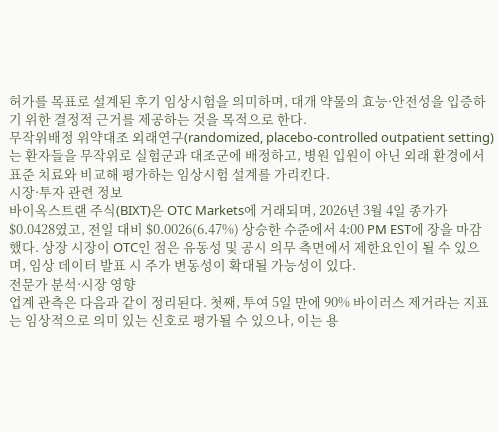허가를 목표로 설계된 후기 임상시험을 의미하며, 대개 약물의 효능·안전성을 입증하기 위한 결정적 근거를 제공하는 것을 목적으로 한다.
무작위배정 위약대조 외래연구(randomized, placebo‑controlled outpatient setting)는 환자들을 무작위로 실험군과 대조군에 배정하고, 병원 입원이 아닌 외래 환경에서 표준 치료와 비교해 평가하는 임상시험 설계를 가리킨다.
시장·투자 관련 정보
바이옥스트랜 주식(BIXT)은 OTC Markets에 거래되며, 2026년 3월 4일 종가가 $0.0428였고, 전일 대비 $0.0026(6.47%) 상승한 수준에서 4:00 PM EST에 장을 마감했다. 상장 시장이 OTC인 점은 유동성 및 공시 의무 측면에서 제한요인이 될 수 있으며, 임상 데이터 발표 시 주가 변동성이 확대될 가능성이 있다.
전문가 분석·시장 영향
업계 관측은 다음과 같이 정리된다. 첫째, 투여 5일 만에 90% 바이러스 제거라는 지표는 임상적으로 의미 있는 신호로 평가될 수 있으나, 이는 용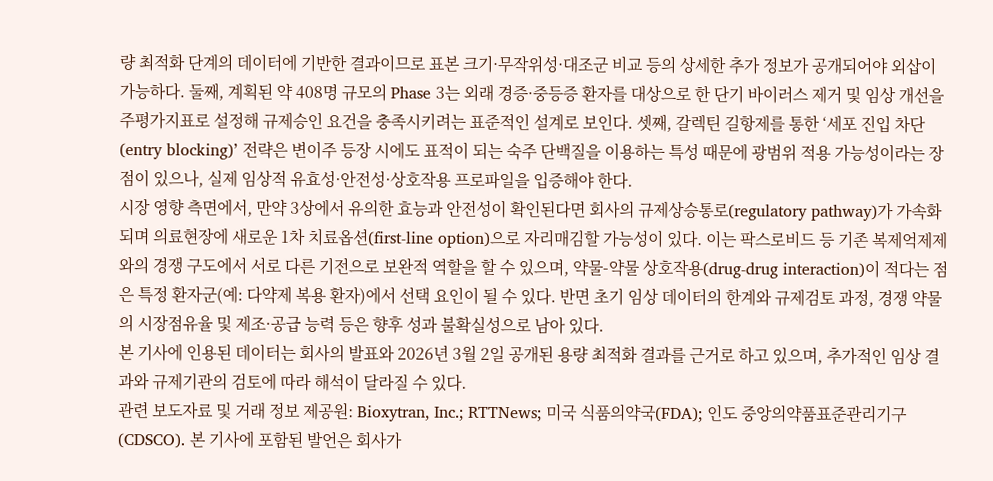량 최적화 단계의 데이터에 기반한 결과이므로 표본 크기·무작위성·대조군 비교 등의 상세한 추가 정보가 공개되어야 외삽이 가능하다. 둘째, 계획된 약 408명 규모의 Phase 3는 외래 경증·중등증 환자를 대상으로 한 단기 바이러스 제거 및 임상 개선을 주평가지표로 설정해 규제승인 요건을 충족시키려는 표준적인 설계로 보인다. 셋째, 갈렉틴 길항제를 통한 ‘세포 진입 차단(entry blocking)’ 전략은 변이주 등장 시에도 표적이 되는 숙주 단백질을 이용하는 특성 때문에 광범위 적용 가능성이라는 장점이 있으나, 실제 임상적 유효성·안전성·상호작용 프로파일을 입증해야 한다.
시장 영향 측면에서, 만약 3상에서 유의한 효능과 안전성이 확인된다면 회사의 규제상승통로(regulatory pathway)가 가속화되며 의료현장에 새로운 1차 치료옵션(first‑line option)으로 자리매김할 가능성이 있다. 이는 팍스로비드 등 기존 복제억제제와의 경쟁 구도에서 서로 다른 기전으로 보완적 역할을 할 수 있으며, 약물‑약물 상호작용(drug‑drug interaction)이 적다는 점은 특정 환자군(예: 다약제 복용 환자)에서 선택 요인이 될 수 있다. 반면 초기 임상 데이터의 한계와 규제검토 과정, 경쟁 약물의 시장점유율 및 제조·공급 능력 등은 향후 성과 불확실성으로 남아 있다.
본 기사에 인용된 데이터는 회사의 발표와 2026년 3월 2일 공개된 용량 최적화 결과를 근거로 하고 있으며, 추가적인 임상 결과와 규제기관의 검토에 따라 해석이 달라질 수 있다.
관련 보도자료 및 거래 정보 제공원: Bioxytran, Inc.; RTTNews; 미국 식품의약국(FDA); 인도 중앙의약품표준관리기구(CDSCO). 본 기사에 포함된 발언은 회사가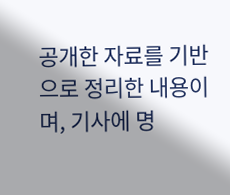공개한 자료를 기반으로 정리한 내용이며, 기사에 명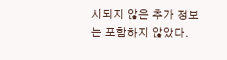시되지 않은 추가 정보는 포함하지 않았다.